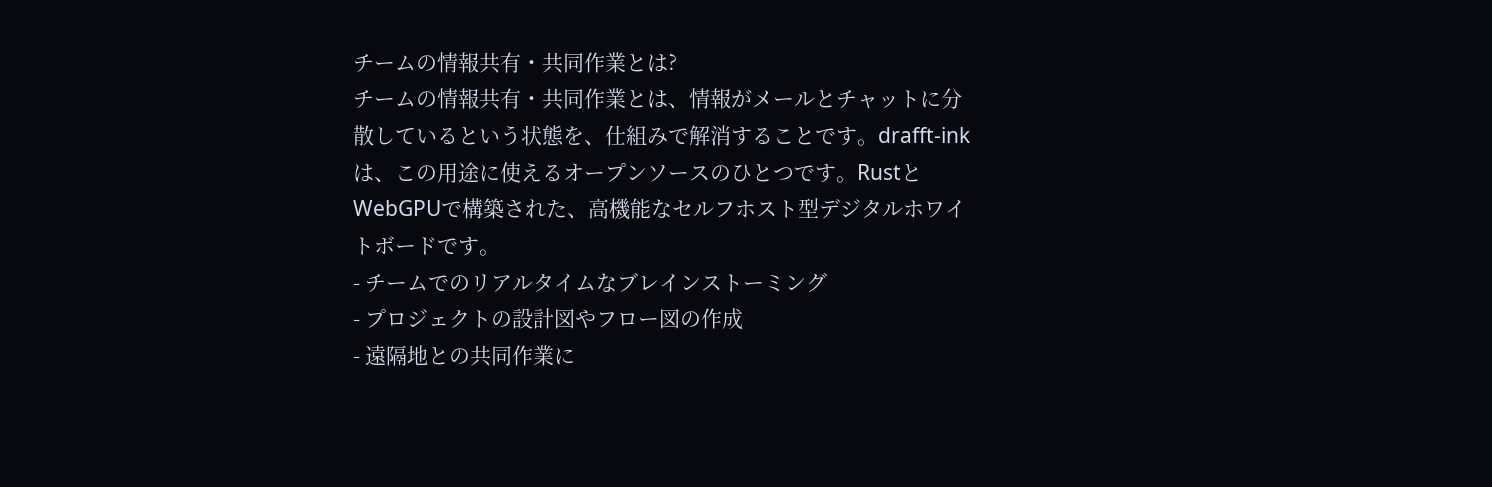チームの情報共有・共同作業とは?
チームの情報共有・共同作業とは、情報がメールとチャットに分散しているという状態を、仕組みで解消することです。drafft-inkは、この用途に使えるオープンソースのひとつです。RustとWebGPUで構築された、高機能なセルフホスト型デジタルホワイトボードです。
- チームでのリアルタイムなブレインストーミング
- プロジェクトの設計図やフロー図の作成
- 遠隔地との共同作業に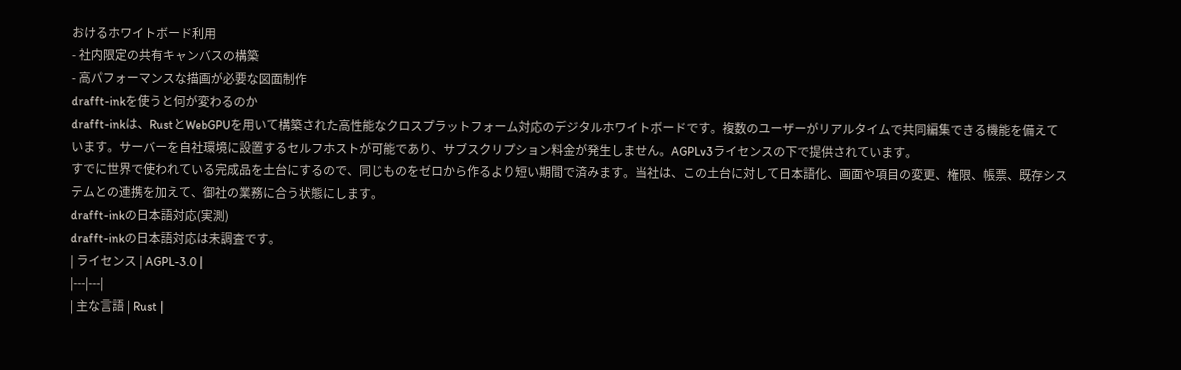おけるホワイトボード利用
- 社内限定の共有キャンバスの構築
- 高パフォーマンスな描画が必要な図面制作
drafft-inkを使うと何が変わるのか
drafft-inkは、RustとWebGPUを用いて構築された高性能なクロスプラットフォーム対応のデジタルホワイトボードです。複数のユーザーがリアルタイムで共同編集できる機能を備えています。サーバーを自社環境に設置するセルフホストが可能であり、サブスクリプション料金が発生しません。AGPLv3ライセンスの下で提供されています。
すでに世界で使われている完成品を土台にするので、同じものをゼロから作るより短い期間で済みます。当社は、この土台に対して日本語化、画面や項目の変更、権限、帳票、既存システムとの連携を加えて、御社の業務に合う状態にします。
drafft-inkの日本語対応(実測)
drafft-inkの日本語対応は未調査です。
| ライセンス | AGPL-3.0 |
|---|---|
| 主な言語 | Rust |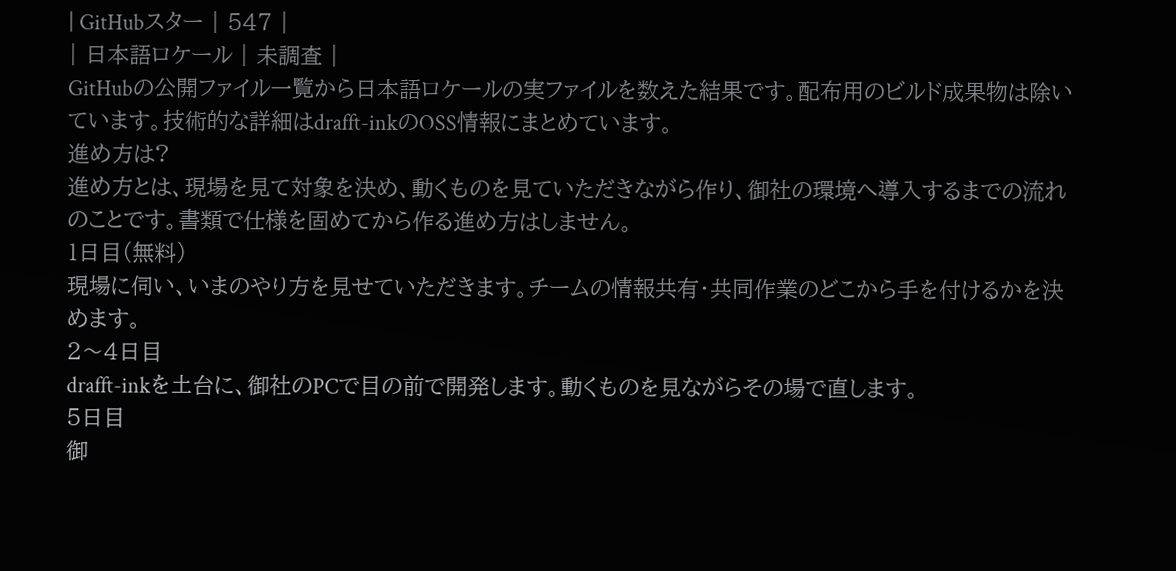| GitHubスター | 547 |
| 日本語ロケール | 未調査 |
GitHubの公開ファイル一覧から日本語ロケールの実ファイルを数えた結果です。配布用のビルド成果物は除いています。技術的な詳細はdrafft-inkのOSS情報にまとめています。
進め方は?
進め方とは、現場を見て対象を決め、動くものを見ていただきながら作り、御社の環境へ導入するまでの流れのことです。書類で仕様を固めてから作る進め方はしません。
1日目(無料)
現場に伺い、いまのやり方を見せていただきます。チームの情報共有・共同作業のどこから手を付けるかを決めます。
2〜4日目
drafft-inkを土台に、御社のPCで目の前で開発します。動くものを見ながらその場で直します。
5日目
御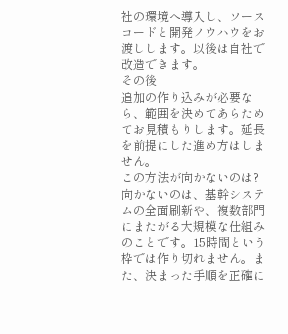社の環境へ導入し、ソースコードと開発ノウハウをお渡しします。以後は自社で改造できます。
その後
追加の作り込みが必要なら、範囲を決めてあらためてお見積もりします。延長を前提にした進め方はしません。
この方法が向かないのは?
向かないのは、基幹システムの全面刷新や、複数部門にまたがる大規模な仕組みのことです。15時間という枠では作り切れません。また、決まった手順を正確に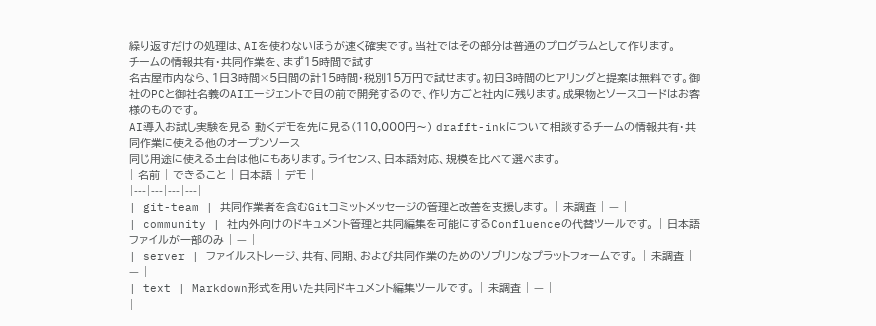繰り返すだけの処理は、AIを使わないほうが速く確実です。当社ではその部分は普通のプログラムとして作ります。
チームの情報共有・共同作業を、まず15時間で試す
名古屋市内なら、1日3時間×5日間の計15時間・税別15万円で試せます。初日3時間のヒアリングと提案は無料です。御社のPCと御社名義のAIエージェントで目の前で開発するので、作り方ごと社内に残ります。成果物とソースコードはお客様のものです。
AI導入お試し実験を見る 動くデモを先に見る(110,000円〜) drafft-inkについて相談するチームの情報共有・共同作業に使える他のオープンソース
同じ用途に使える土台は他にもあります。ライセンス、日本語対応、規模を比べて選べます。
| 名前 | できること | 日本語 | デモ |
|---|---|---|---|
| git-team | 共同作業者を含むGitコミットメッセージの管理と改善を支援します。 | 未調査 | — |
| community | 社内外向けのドキュメント管理と共同編集を可能にするConfluenceの代替ツールです。 | 日本語ファイルが一部のみ | — |
| server | ファイルストレージ、共有、同期、および共同作業のためのソブリンなプラットフォームです。 | 未調査 | — |
| text | Markdown形式を用いた共同ドキュメント編集ツールです。 | 未調査 | — |
|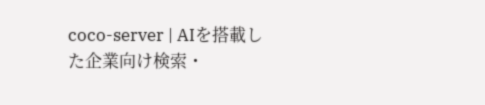coco-server | AIを搭載した企業向け検索・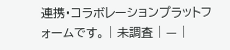連携・コラボレーションプラットフォームです。 | 未調査 | — |